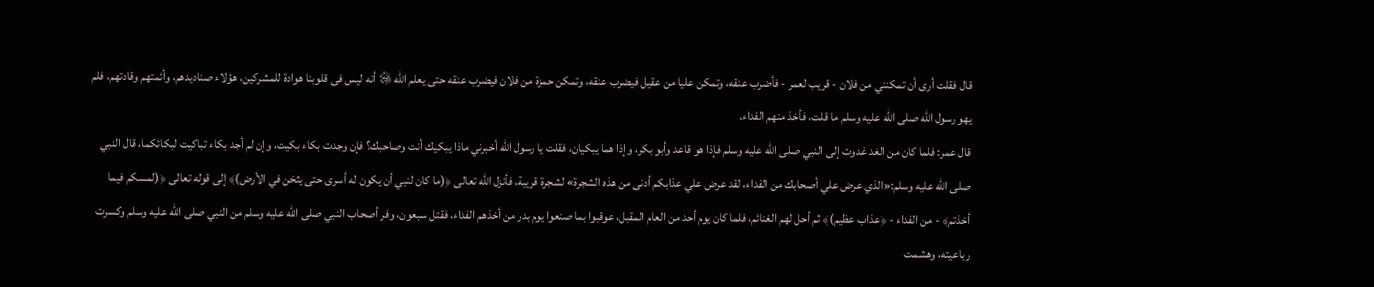قال فقلت أرى أن تمكنني من فلان - قريب لعمر - فأضرب عنقه، وتمكن عليا من عقيل فيضرب عنقه، وتمكن حمزة من فلان فيضرب عنقه حتى يعلم الله ﷿ أنه ليس فى قلوبنا هوادة للمشركين، هؤلاء صناديدهم، وأئمتهم وقادتهم، فلم يهو رسول الله صلى الله عليه وسلم ما قلت، فأخذ منهم الفداء.
قال عمر: فلما كان من الغد غدوت إلى النبي صلى الله عليه وسلم فإذا هو قاعد وأبو بكر، وإذا هما يبكيان، فقلت يا رسول الله أخبرني ماذا يبكيك أنت وصاحبك؟ فإن وجدت بكاء بكيت، وإن لم أجد بكاء تباكيت لبكائكما، قال النبي صلى الله عليه وسلم:«الذي عرض علي أصحابك من الفداء، لقد عرض علي عذابكم أدنى من هذه الشجرة» لشجرة قريبة، فأنزل الله تعالى ﴿(ما كان لنبي أن يكون له أسرى حتى يثخن في الأرض)﴾ إلى قوله تعالى ﴿(لمسكم فيما أخذتم﴾ - من الفداء - ﴿عذاب عظيم)﴾ ثم أحل لهم الغنائم، فلما كان يوم أحد من العام المقبل، عوقبوا بما صنعوا يوم بدر من أخذهم الفداء، فقتل سبعون، وفر أصحاب النبي صلى الله عليه وسلم من النبي صلى الله عليه وسلم وكسرت رباعيته، وهشمت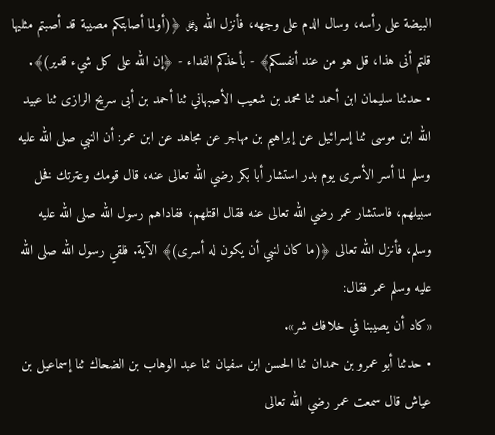البيضة على رأسه، وسال الدم على وجهه، فأنزل الله ﷿ ﴿(أولما أصابتكم مصيبة قد أصبتم مثليها قلتم أنى هذا، قل هو من عند أنفسكم﴾ - بأخذكم الفداء - ﴿إن الله على كل شيء قدير)﴾.
• حدثنا سليمان ابن أحمد ثنا محمد بن شعيب الأصبهاني ثنا أحمد بن أبى سريح الرازى ثنا عبيد الله ابن موسى ثنا إسرائيل عن إبراهيم بن مهاجر عن مجاهد عن ابن عمر: أن النبي صلى الله عليه وسلم لما أسر الأسرى يوم بدر استشار أبا بكر رضي الله تعالى عنه، قال قومك وعترتك فخل سبيلهم، فاستشار عمر رضي الله تعالى عنه فقال اقتلهم، ففاداهم رسول الله صلى الله عليه وسلم، فأنزل الله تعالى ﴿(ما كان لنبي أن يكون له أسرى)﴾ الآية. فلقي رسول الله صلى الله عليه وسلم عمر فقال:
«كاد أن يصيبنا في خلافك شر».
• حدثنا أبو عمرو بن حمدان ثنا الحسن ابن سفيان ثنا عبد الوهاب بن الضحاك ثنا إسماعيل بن عياش قال سمعت عمر رضي الله تعالى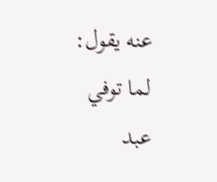عنه يقول: لما توفي عبد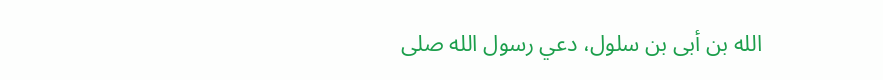الله بن أبى بن سلول، دعي رسول الله صلى